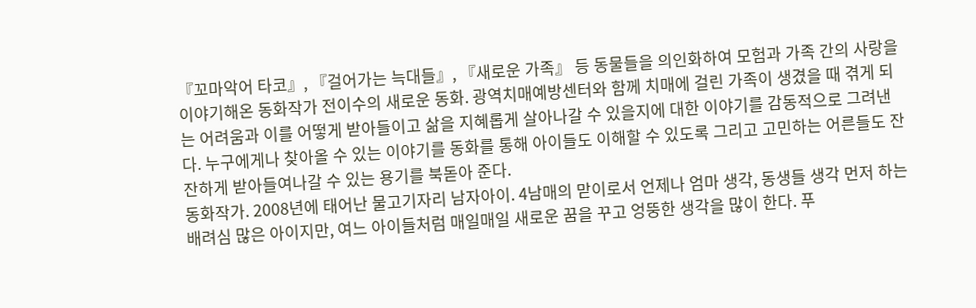『꼬마악어 타코』, 『걸어가는 늑대들』, 『새로운 가족』 등 동물들을 의인화하여 모험과 가족 간의 사랑을 이야기해온 동화작가 전이수의 새로운 동화. 광역치매예방센터와 함께 치매에 걸린 가족이 생겼을 때 겪게 되는 어려움과 이를 어떻게 받아들이고 삶을 지혜롭게 살아나갈 수 있을지에 대한 이야기를 감동적으로 그려낸다. 누구에게나 찾아올 수 있는 이야기를 동화를 통해 아이들도 이해할 수 있도록 그리고 고민하는 어른들도 잔잔하게 받아들여나갈 수 있는 용기를 북돋아 준다.
동화작가. 2008년에 태어난 물고기자리 남자아이. 4남매의 맏이로서 언제나 엄마 생각, 동생들 생각 먼저 하는 배려심 많은 아이지만, 여느 아이들처럼 매일매일 새로운 꿈을 꾸고 엉뚱한 생각을 많이 한다. 푸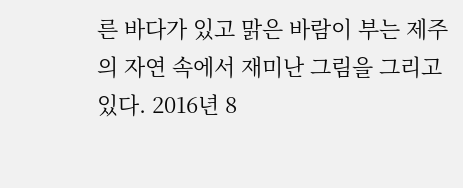른 바다가 있고 맑은 바람이 부는 제주의 자연 속에서 재미난 그림을 그리고 있다. 2016년 8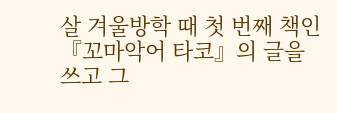살 겨울방학 때 첫 번째 책인 『꼬마악어 타코』의 글을 쓰고 그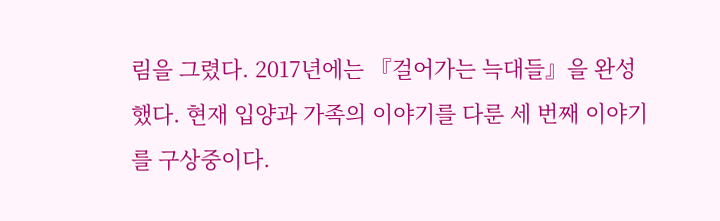림을 그렸다. 2017년에는 『걸어가는 늑대들』을 완성했다. 현재 입양과 가족의 이야기를 다룬 세 번째 이야기를 구상중이다.